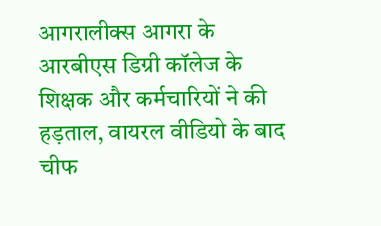आगरालीक्स आगरा के आरबीएस डिग्री कॉलेज के शिक्षक और कर्मचारियों ने की हड़ताल, वायरल वीडियो के बाद चीफ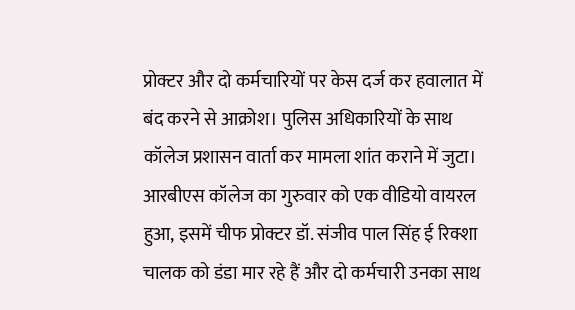प्रोक्टर और दो कर्मचारियों पर केस दर्ज कर हवालात में बंद करने से आक्रोश। पुलिस अधिकारियों के साथ कॉलेज प्रशासन वार्ता कर मामला शांत कराने में जुटा।
आरबीएस कॉलेज का गुरुवार को एक वीडियो वायरल हुआ, इसमें चीफ प्रोक्टर डॉ. संजीव पाल सिंह ई रिक्शा चालक को डंडा मार रहे हैं और दो कर्मचारी उनका साथ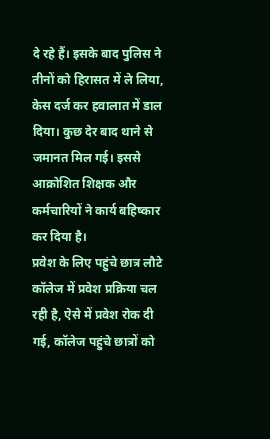दे रहे हैं। इसके बाद पुलिस ने तीनों को हिरासत में ले लिया, केस दर्ज कर हवालात में डाल दिया। कुछ देर बाद थाने से जमानत मिल गई। इससे आक्रोशित शिक्षक और कर्मचारियों ने कार्य बहिष्कार कर दिया है।
प्रवेश के लिए पहुंचे छात्र लौटे
कॉलेज में प्रवेश प्रक्रिया चल रही है, ऐसे में प्रवेश रोक दी गई, कॉलेज पहुंचे छात्रों को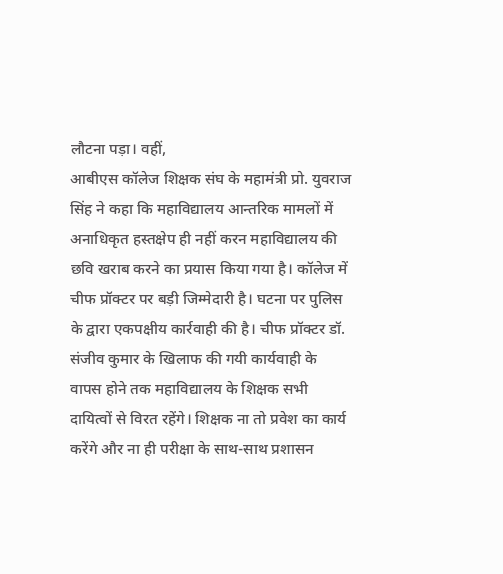लौटना पड़ा। वहीं,
आबीएस कॉलेज शिक्षक संघ के महामंत्री प्रो. युवराज सिंह ने कहा कि महाविद्यालय आन्तरिक मामलों में अनाधिकृत हस्तक्षेप ही नहीं करन महाविद्यालय की छवि खराब करने का प्रयास किया गया है। कॉलेज में चीफ प्रॉक्टर पर बड़ी जिम्मेदारी है। घटना पर पुलिस के द्वारा एकपक्षीय कार्रवाही की है। चीफ प्रॉक्टर डॉ. संजीव कुमार के खिलाफ की गयी कार्यवाही के वापस होने तक महाविद्यालय के शिक्षक सभी दायित्वों से विरत रहेंगे। शिक्षक ना तो प्रवेश का कार्य करेंगे और ना ही परीक्षा के साथ-साथ प्रशासन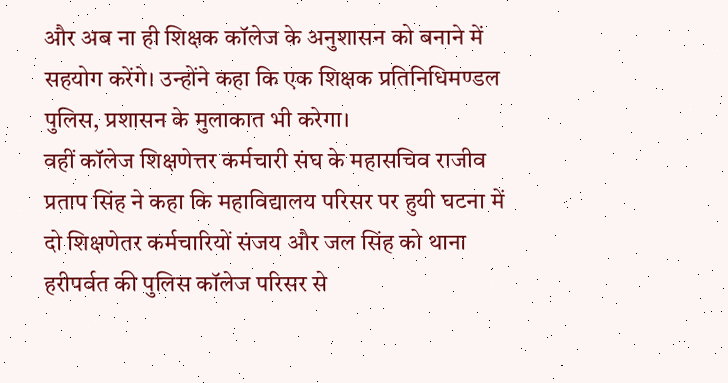और अब ना ही शिक्षक कॉलेज के अनुशासन को बनाने में सहयोग करेंगे। उन्होंने कहा कि एक शिक्षक प्रतिनिधिमण्डल पुलिस, प्रशासन के मुलाकात भी करेगा।
वहीं कॉलेज शिक्षणेत्तर कर्मचारी संघ के महासचिव राजीव प्रताप सिंह ने कहा कि महाविद्यालय परिसर पर हुयी घटना में दो शिक्षणेतर कर्मचारियों संजय और जल सिंह को थाना हरीपर्वत की पुलिस कॉलेज परिसर से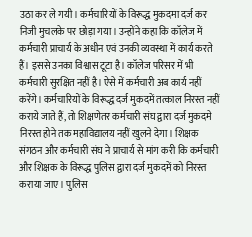उठा कर ले गयी। कर्मचारियों के विरूद्ध मुकदमा दर्ज कर निजी मुचलके पर छोड़ा गया। उन्होंने कहा कि कॉलेज में कर्मचारी प्राचार्य के अधीन एवं उनकी व्यवस्था में कार्य करते हैं। इससे उनका विश्वास टूटा है। कॉलेज परिसर में भी कर्मचारी सुरक्षित नहीं है। ऐसे में कर्मचारी अब कार्य नहीं करेंगे। कर्मचारियों के विरूद्ध दर्ज मुकदमें तत्काल निरस्त नहीं कराये जाते हैं, तो शिक्षणेतर कर्मचारी संघ द्वारा दर्ज मुकदमे निरस्त होने तक महाविद्यालय नहीं खुलने देगा। शिक्षक संगठन और कर्मचारी संघ ने प्राचार्य से मांग करी कि कर्मचारी और शिक्षक के विरूद्ध पुलिस द्वारा दर्ज मुकदमें को निरस्त कराया जाए। पुलिस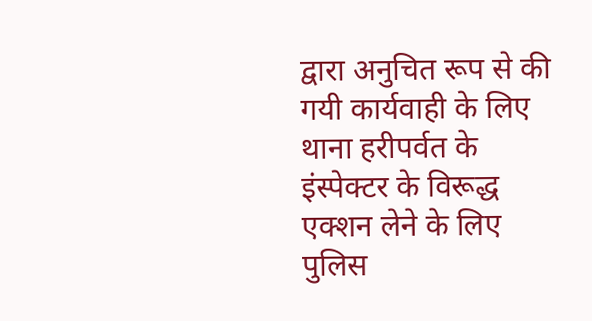द्वारा अनुचित रूप से की गयी कार्यवाही के लिए थाना हरीपर्वत के इंस्पेक्टर के विरूद्ध एक्शन लेने के लिए पुलिस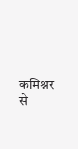कमिश्नर से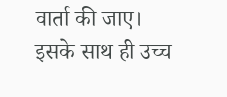वार्ता की जाए। इसके साथ ही उच्च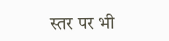स्तर पर भी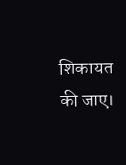शिकायत की जाए।